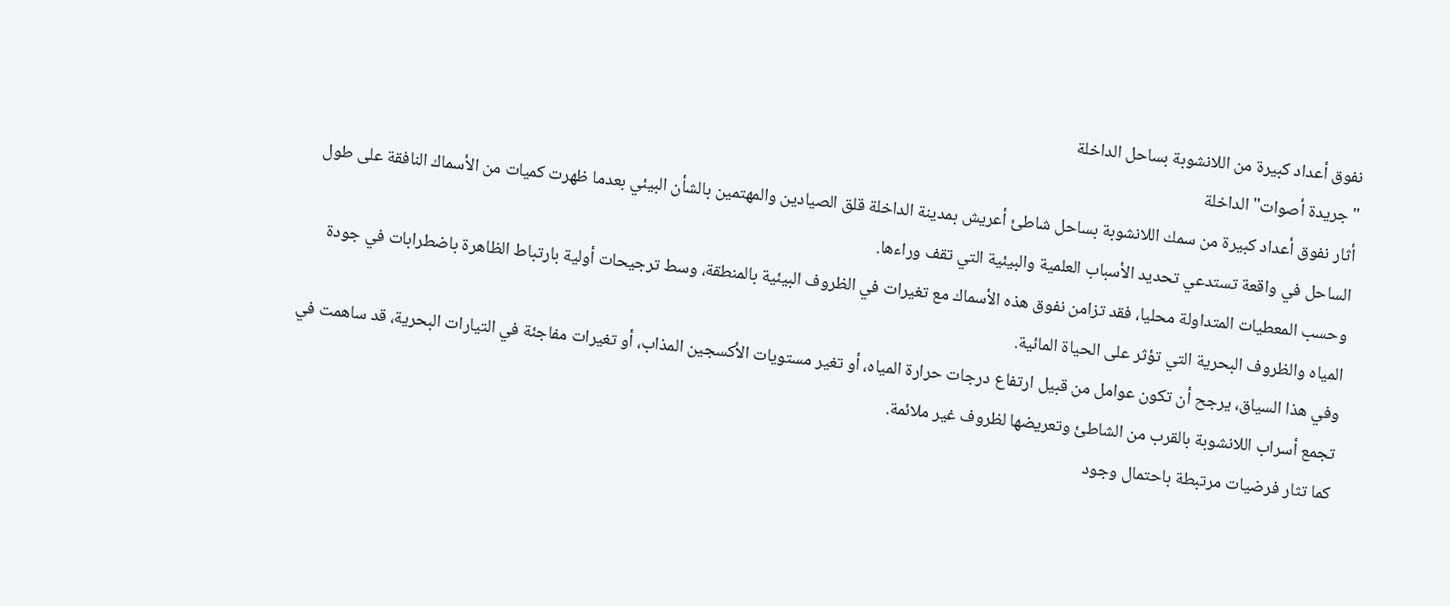نفوق أعداد كبيرة من اللانشوبة بساحل الداخلة
"جريدة أصوات" الداخلة
أثار نفوق أعداد كبيرة من سمك اللانشوبة بساحل شاطئ أعريش بمدينة الداخلة قلق الصيادين والمهتمين بالشأن البيئي بعدما ظهرت كميات من الأسماك النافقة على طول الساحل في واقعة تستدعي تحديد الأسباب العلمية والبيئية التي تقف وراءها.
وحسب المعطيات المتداولة محليا، فقد تزامن نفوق هذه الأسماك مع تغيرات في الظروف البيئية بالمنطقة، وسط ترجيحات أولية بارتباط الظاهرة باضطرابات في جودة المياه والظروف البحرية التي تؤثر على الحياة المائية.
وفي هذا السياق، يرجح أن تكون عوامل من قبيل ارتفاع درجات حرارة المياه، أو تغير مستويات الأكسجين المذاب، أو تغيرات مفاجئة في التيارات البحرية، قد ساهمت في تجمع أسراب اللانشوبة بالقرب من الشاطئ وتعريضها لظروف غير ملائمة.
كما تثار فرضيات مرتبطة باحتمال وجود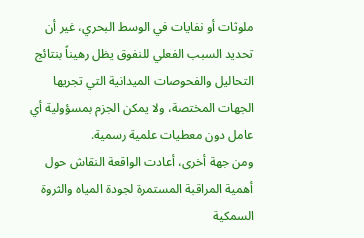ملوثات أو نفايات في الوسط البحري، غير أن تحديد السبب الفعلي للنفوق يظل رهيناً بنتائج التحاليل والفحوصات الميدانية التي تجريها الجهات المختصة، ولا يمكن الجزم بمسؤولية أي عامل دون معطيات علمية رسمية.
ومن جهة أخرى، أعادت الواقعة النقاش حول أهمية المراقبة المستمرة لجودة المياه والثروة السمكية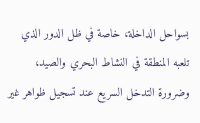بسواحل الداخلة، خاصة في ظل الدور الذي تلعبه المنطقة في النشاط البحري والصيد، وضرورة التدخل السريع عند تسجيل ظواهر غير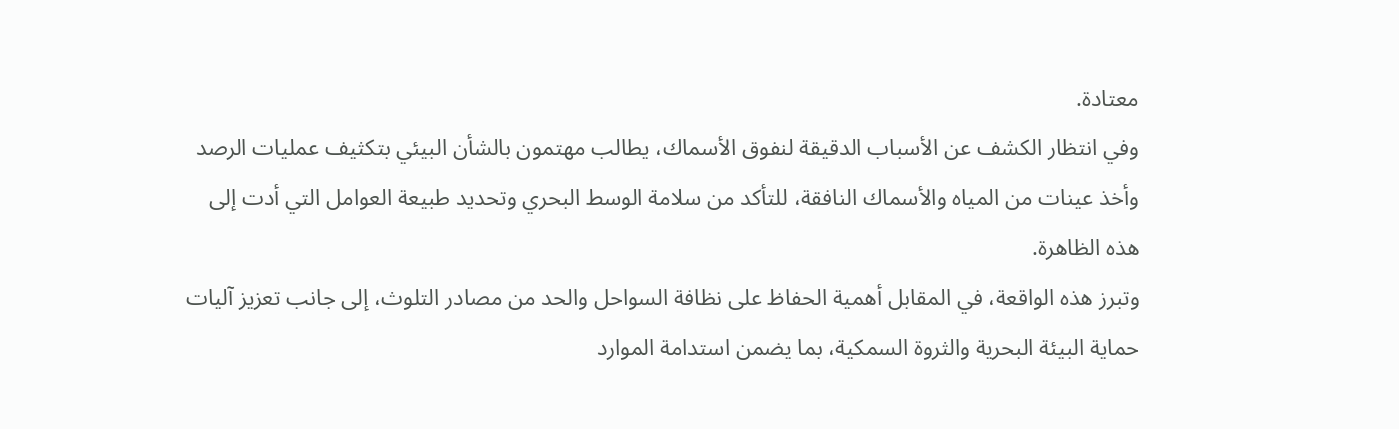معتادة.
وفي انتظار الكشف عن الأسباب الدقيقة لنفوق الأسماك، يطالب مهتمون بالشأن البيئي بتكثيف عمليات الرصد وأخذ عينات من المياه والأسماك النافقة، للتأكد من سلامة الوسط البحري وتحديد طبيعة العوامل التي أدت إلى هذه الظاهرة.
وتبرز هذه الواقعة، في المقابل أهمية الحفاظ على نظافة السواحل والحد من مصادر التلوث، إلى جانب تعزيز آليات حماية البيئة البحرية والثروة السمكية، بما يضمن استدامة الموارد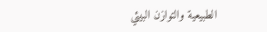الطبيعية والتوازن البيئي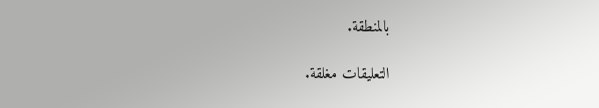بالمنطقة.

التعليقات مغلقة.